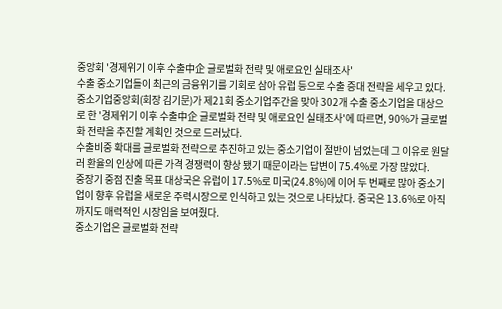중앙회 '경제위기 이후 수출中企 글로벌화 전략 및 애로요인 실태조사'
수출 중소기업들이 최근의 금융위기를 기회로 삼아 유럽 등으로 수출 증대 전략을 세우고 있다.
중소기업중앙회(회장 김기문)가 제21회 중소기업주간을 맞아 302개 수출 중소기업을 대상으로 한 '경제위기 이후 수출中企 글로벌화 전략 및 애로요인 실태조사'에 따르면, 90%가 글로벌화 전략을 추진할 계획인 것으로 드러났다.
수출비중 확대를 글로벌화 전략으로 추진하고 있는 중소기업이 절반이 넘었는데 그 이유로 원달러 환율의 인상에 따른 가격 경쟁력이 향상 됐기 때문이라는 답변이 75.4%로 가장 많았다.
중장기 중점 진출 목표 대상국은 유럽이 17.5%로 미국(24.8%)에 이어 두 번째로 많아 중소기업이 향후 유럽을 새로운 주력시장으로 인식하고 있는 것으로 나타났다. 중국은 13.6%로 아직까지도 매력적인 시장임을 보여줬다.
중소기업은 글로벌화 전략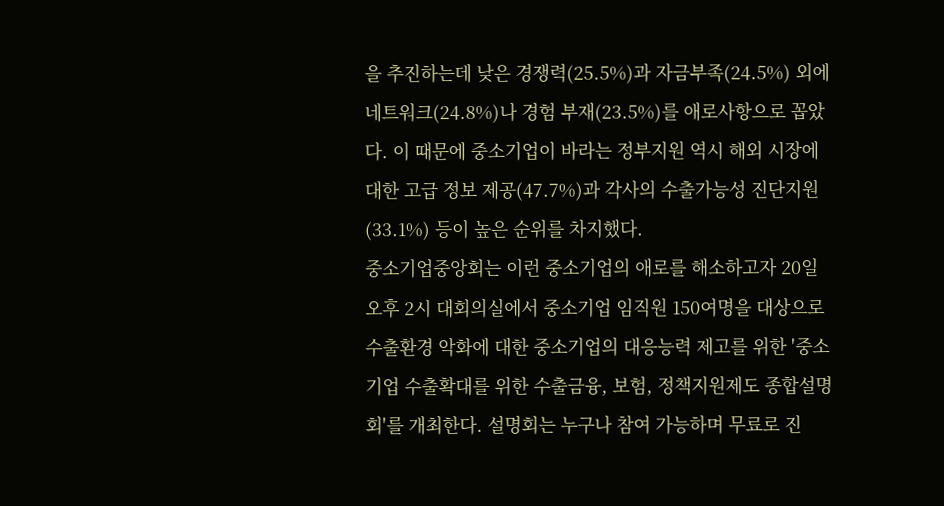을 추진하는데 낮은 경쟁력(25.5%)과 자금부족(24.5%) 외에 네트워크(24.8%)나 경험 부재(23.5%)를 애로사항으로 꼽았다. 이 때문에 중소기업이 바라는 정부지원 역시 해외 시장에 대한 고급 정보 제공(47.7%)과 각사의 수출가능성 진단지원(33.1%) 등이 높은 순위를 차지했다.
중소기업중앙회는 이런 중소기업의 애로를 해소하고자 20일 오후 2시 대회의실에서 중소기업 임직원 150여명을 대상으로 수출환경 악화에 대한 중소기업의 대응능력 제고를 위한 '중소기업 수출확대를 위한 수출금융, 보험, 정책지원제도 종합설명회'를 개최한다. 설명회는 누구나 참여 가능하며 무료로 진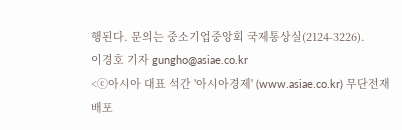행된다. 문의는 중소기업중앙회 국제통상실(2124-3226).
이경호 기자 gungho@asiae.co.kr
<ⓒ아시아 대표 석간 '아시아경제' (www.asiae.co.kr) 무단전재 배포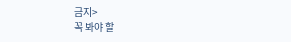금지>
꼭 봐야 할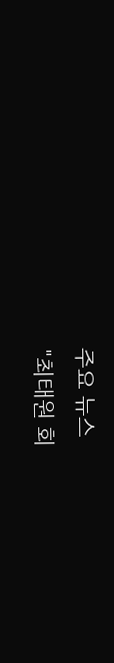주요 뉴스
"최태원 회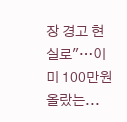장 경고 현실로"…이미 100만원 올랐는...